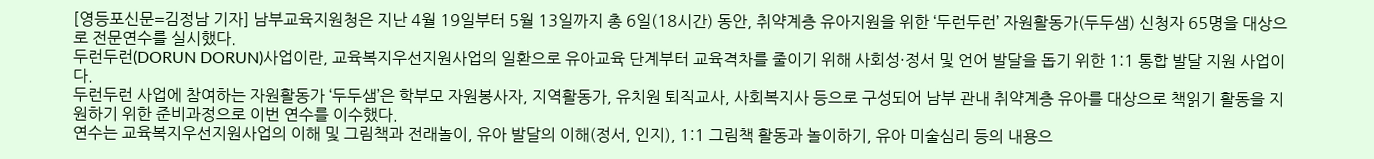[영등포신문=김정남 기자] 남부교육지원청은 지난 4월 19일부터 5월 13일까지 총 6일(18시간) 동안, 취약계층 유아지원을 위한 ‘두런두런’ 자원활동가(두두샘) 신청자 65명을 대상으로 전문연수를 실시했다.
두런두런(DORUN DORUN)사업이란, 교육복지우선지원사업의 일환으로 유아교육 단계부터 교육격차를 줄이기 위해 사회성·정서 및 언어 발달을 돕기 위한 1:1 통합 발달 지원 사업이다.
두런두런 사업에 참여하는 자원활동가 ‘두두샘’은 학부모 자원봉사자, 지역활동가, 유치원 퇴직교사, 사회복지사 등으로 구성되어 남부 관내 취약계층 유아를 대상으로 책읽기 활동을 지원하기 위한 준비과정으로 이번 연수를 이수했다.
연수는 교육복지우선지원사업의 이해 및 그림책과 전래놀이, 유아 발달의 이해(정서, 인지), 1:1 그림책 활동과 놀이하기, 유아 미술심리 등의 내용으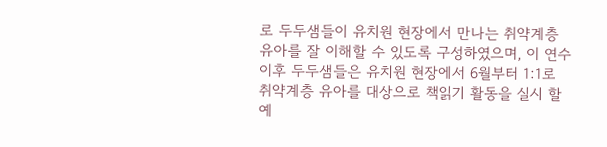로 두두샘들이 유치원 현장에서 만나는 취약계층 유아를 잘 이해할 수 있도록 구성하였으며, 이 연수 이후 두두샘들은 유치원 현장에서 6월부터 1:1로 취약계층 유아를 대상으로 책읽기 활동을 실시 할 예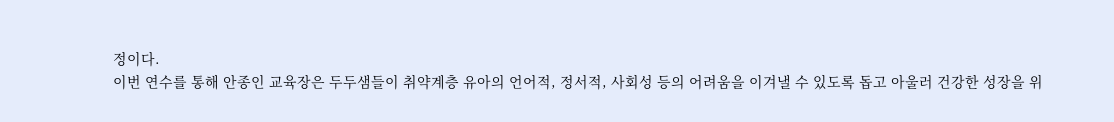정이다.
이번 연수를 통해 안종인 교육장은 두두샘들이 취약계층 유아의 언어적, 정서적, 사회성 등의 어려움을 이겨낼 수 있도록 돕고 아울러 건강한 성장을 위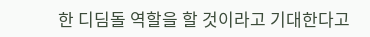한 디딤돌 역할을 할 것이라고 기대한다고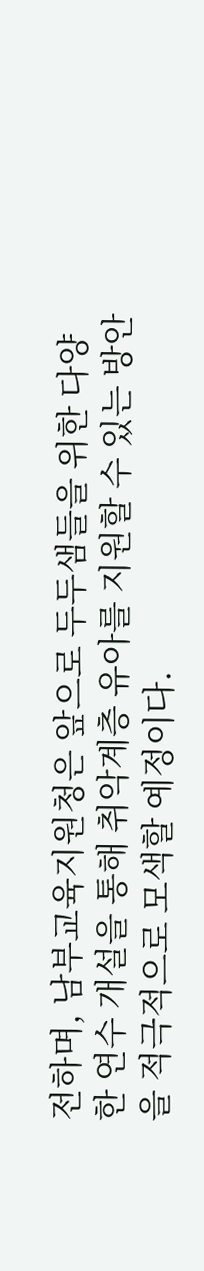전하며, 남부교육지원청은 앞으로 두두샘들을 위한 다양한 연수 개설을 통해 취악계층 유아를 지원할 수 있는 방안을 적극적으로 모색할 예정이다.